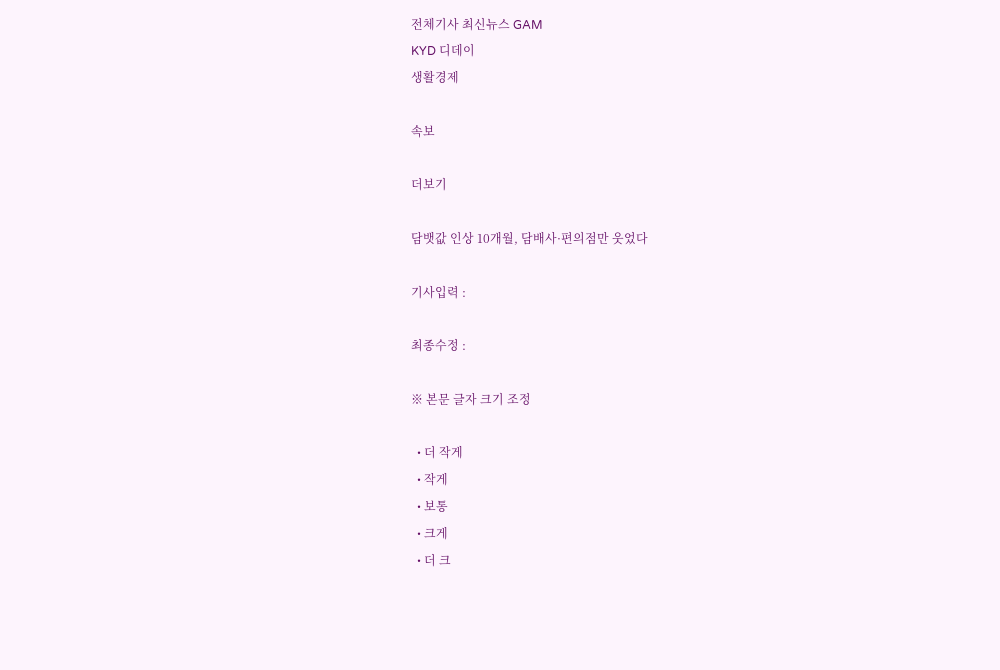전체기사 최신뉴스 GAM
KYD 디데이
생활경제

속보

더보기

담뱃값 인상 10개월, 담배사·편의점만 웃었다

기사입력 :

최종수정 :

※ 본문 글자 크기 조정

  • 더 작게
  • 작게
  • 보통
  • 크게
  • 더 크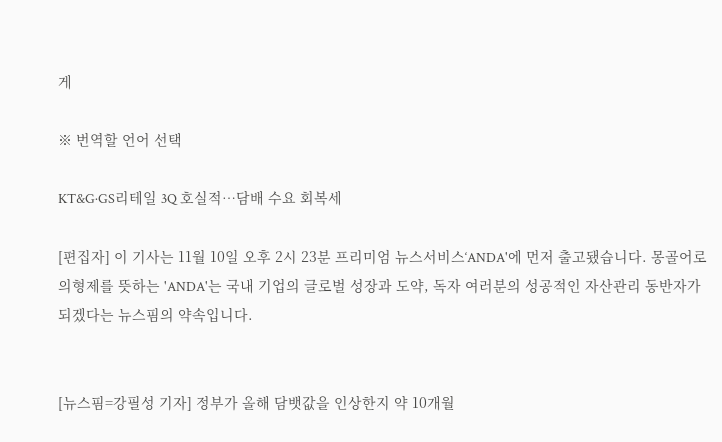게

※ 번역할 언어 선택

KT&G·GS리테일 3Q 호실적…담배 수요 회복세

[편집자] 이 기사는 11월 10일 오후 2시 23분 프리미엄 뉴스서비스‘ANDA'에 먼저 출고됐습니다. 몽골어로 의형제를 뜻하는 'ANDA'는 국내 기업의 글로벌 성장과 도약, 독자 여러분의 성공적인 자산관리 동반자가 되겠다는 뉴스핌의 약속입니다.


[뉴스핌=강필성 기자] 정부가 올해 담뱃값을 인상한지 약 10개월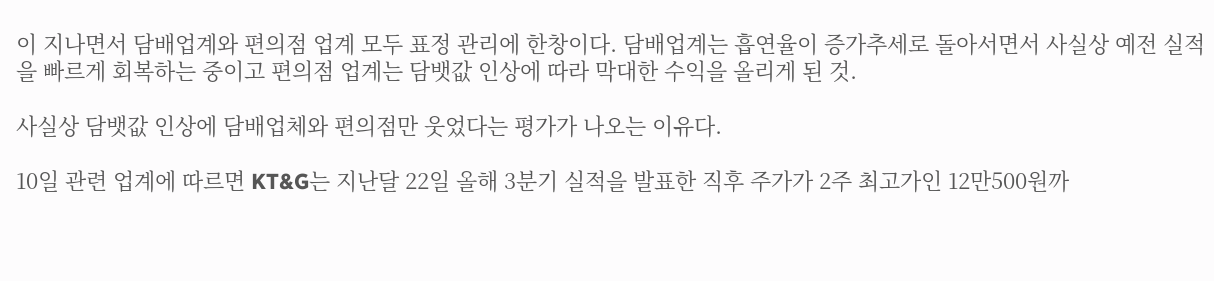이 지나면서 담배업계와 편의점 업계 모두 표정 관리에 한창이다. 담배업계는 흡연율이 증가추세로 돌아서면서 사실상 예전 실적을 빠르게 회복하는 중이고 편의점 업계는 담뱃값 인상에 따라 막대한 수익을 올리게 된 것.

사실상 담뱃값 인상에 담배업체와 편의점만 웃었다는 평가가 나오는 이유다.

10일 관련 업계에 따르면 KT&G는 지난달 22일 올해 3분기 실적을 발표한 직후 주가가 2주 최고가인 12만500원까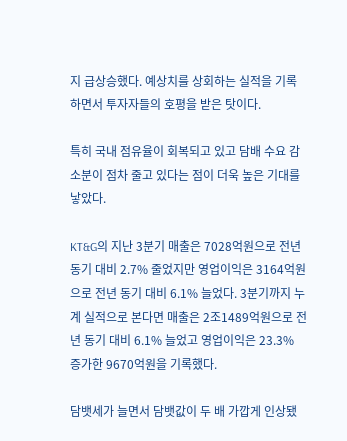지 급상승했다. 예상치를 상회하는 실적을 기록하면서 투자자들의 호평을 받은 탓이다.

특히 국내 점유율이 회복되고 있고 담배 수요 감소분이 점차 줄고 있다는 점이 더욱 높은 기대를 낳았다.

KT&G의 지난 3분기 매출은 7028억원으로 전년 동기 대비 2.7% 줄었지만 영업이익은 3164억원으로 전년 동기 대비 6.1% 늘었다. 3분기까지 누계 실적으로 본다면 매출은 2조1489억원으로 전년 동기 대비 6.1% 늘었고 영업이익은 23.3% 증가한 9670억원을 기록했다.

담뱃세가 늘면서 담뱃값이 두 배 가깝게 인상됐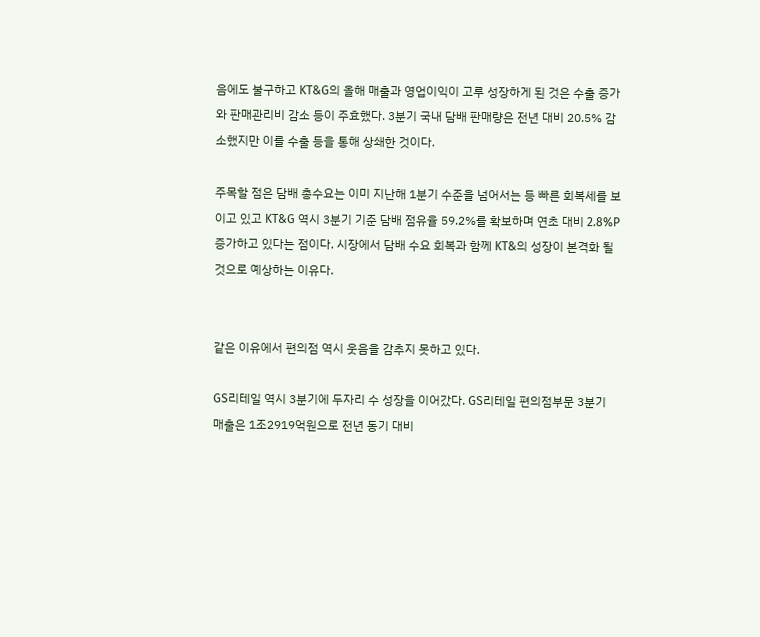음에도 불구하고 KT&G의 올해 매출과 영업이익이 고루 성장하게 된 것은 수출 증가와 판매관리비 감소 등이 주효했다. 3분기 국내 담배 판매량은 전년 대비 20.5% 감소했지만 이를 수출 등을 통해 상쇄한 것이다.

주목할 점은 담배 총수요는 이미 지난해 1분기 수준을 넘어서는 등 빠른 회복세를 보이고 있고 KT&G 역시 3분기 기준 담배 점유율 59.2%를 확보하며 연초 대비 2.8%P 증가하고 있다는 점이다. 시장에서 담배 수요 회복과 함께 KT&의 성장이 본격화 될 것으로 예상하는 이유다.


같은 이유에서 편의점 역시 웃음을 감추지 못하고 있다.

GS리테일 역시 3분기에 두자리 수 성장을 이어갔다. GS리테일 편의점부문 3분기 매출은 1조2919억원으로 전년 동기 대비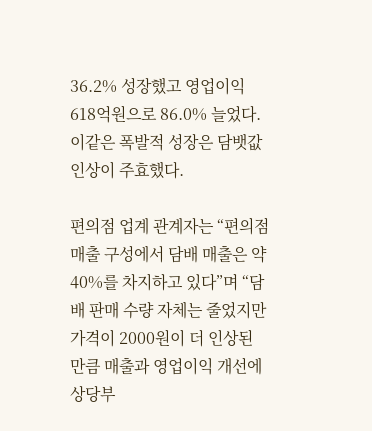36.2% 성장했고 영업이익 618억원으로 86.0% 늘었다. 이같은 폭발적 성장은 담뱃값 인상이 주효했다.

편의점 업계 관계자는 “편의점 매출 구성에서 담배 매출은 약 40%를 차지하고 있다”며 “담배 판매 수량 자체는 줄었지만 가격이 2000원이 더 인상된 만큼 매출과 영업이익 개선에 상당부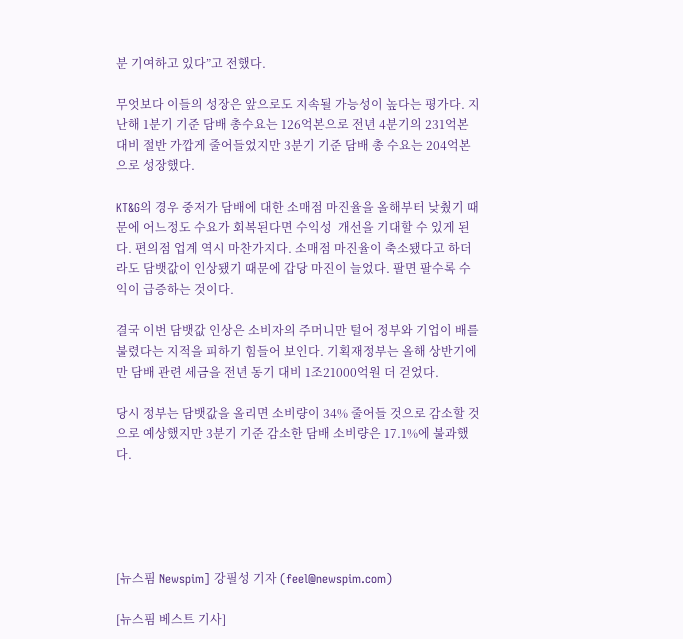분 기여하고 있다”고 전했다.

무엇보다 이들의 성장은 앞으로도 지속될 가능성이 높다는 평가다. 지난해 1분기 기준 담배 총수요는 126억본으로 전년 4분기의 231억본 대비 절반 가깝게 줄어들었지만 3분기 기준 담배 총 수요는 204억본으로 성장했다.

KT&G의 경우 중저가 담배에 대한 소매점 마진율을 올해부터 낮췄기 때문에 어느정도 수요가 회복된다면 수익성  개선을 기대할 수 있게 된다. 편의점 업계 역시 마찬가지다. 소매점 마진율이 축소됐다고 하더라도 담뱃값이 인상됐기 때문에 갑당 마진이 늘었다. 팔면 팔수록 수익이 급증하는 것이다.

결국 이번 담뱃값 인상은 소비자의 주머니만 털어 정부와 기업이 배를 불렸다는 지적을 피하기 힘들어 보인다. 기획재정부는 올해 상반기에만 담배 관련 세금을 전년 동기 대비 1조21000억원 더 걷었다.

당시 정부는 담뱃값을 올리면 소비량이 34% 줄어들 것으로 감소할 것으로 예상했지만 3분기 기준 감소한 담배 소비량은 17.1%에 불과했다.





[뉴스핌 Newspim] 강필성 기자 (feel@newspim.com)

[뉴스핌 베스트 기사]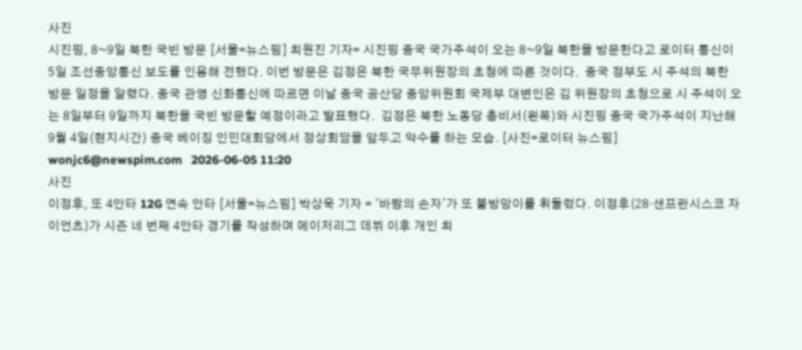사진
시진핑, 8~9일 북한 국빈 방문 [서울=뉴스핌] 최원진 기자= 시진핑 중국 국가주석이 오는 8~9일 북한을 방문한다고 로이터 통신이 5일 조선중앙통신 보도를 인용해 전했다. 이번 방문은 김정은 북한 국무위원장의 초청에 따른 것이다.  중국 정부도 시 주석의 북한 방문 일정을 알렸다. 중국 관영 신화통신에 따르면 이날 중국 공산당 중앙위원회 국제부 대변인은 김 위원장의 초청으로 시 주석이 오는 8일부터 9일까지 북한을 국빈 방문할 예정이라고 발표했다.  김정은 북한 노동당 총비서(왼쪽)와 시진핑 중국 국가주석이 지난해 9월 4일(현지시간) 중국 베이징 인민대회당에서 정상회담을 앞두고 악수를 하는 모습. [사진=로이터 뉴스핌] wonjc6@newspim.com   2026-06-05 11:20
사진
이정후, 또 4안타 12G 연속 안타 [서울=뉴스핌] 박상욱 기자 = '바람의 손자'가 또 불방망이를 휘둘렀다. 이정후(28·샌프란시스코 자이언츠)가 시즌 네 번째 4안타 경기를 작성하며 메이저리그 데뷔 이후 개인 최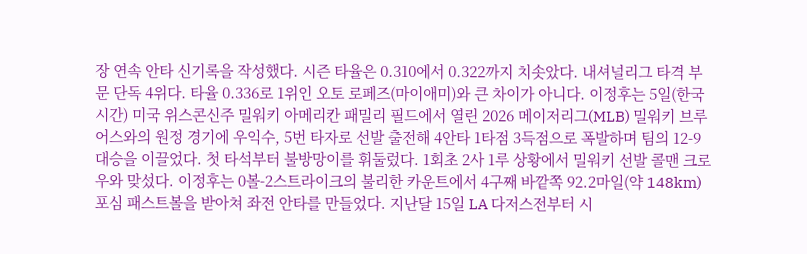장 연속 안타 신기록을 작성했다. 시즌 타율은 0.310에서 0.322까지 치솟았다. 내셔널리그 타격 부문 단독 4위다. 타율 0.336로 1위인 오토 로페즈(마이애미)와 큰 차이가 아니다. 이정후는 5일(한국시간) 미국 위스콘신주 밀워키 아메리칸 패밀리 필드에서 열린 2026 메이저리그(MLB) 밀워키 브루어스와의 원정 경기에 우익수, 5번 타자로 선발 출전해 4안타 1타점 3득점으로 폭발하며 팀의 12-9 대승을 이끌었다. 첫 타석부터 불방망이를 휘둘렀다. 1회초 2사 1루 상황에서 밀워키 선발 콜맨 크로우와 맞섰다. 이정후는 0볼-2스트라이크의 불리한 카운트에서 4구째 바깥쪽 92.2마일(약 148km) 포심 패스트볼을 받아쳐 좌전 안타를 만들었다. 지난달 15일 LA 다저스전부터 시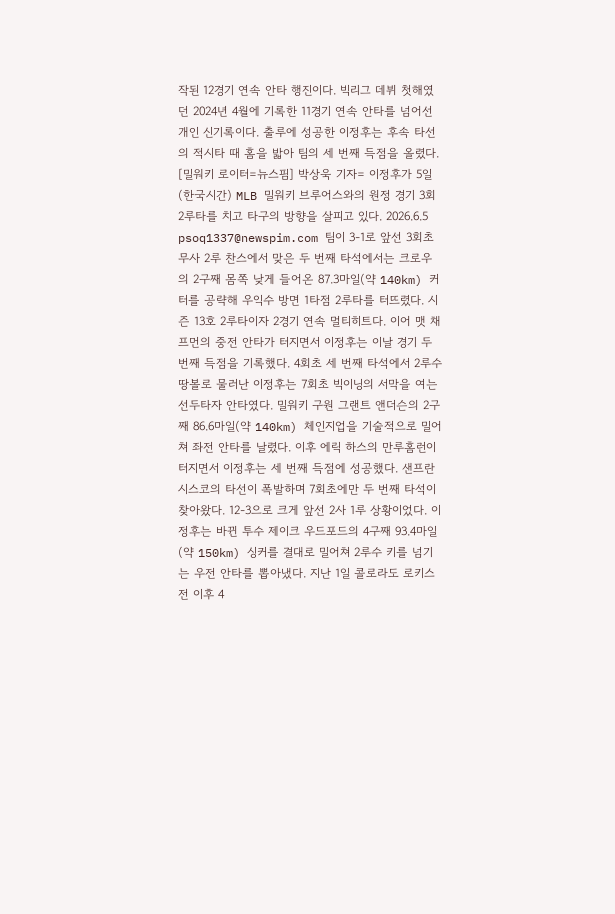작된 12경기 연속 안타 행진이다. 빅리그 데뷔 첫해였던 2024년 4월에 기록한 11경기 연속 안타를 넘어선 개인 신기록이다. 출루에 성공한 이정후는 후속 타선의 적시타 때 홈을 밟아 팀의 세 번째 득점을 올렸다. [밀워키 로이터=뉴스핌] 박상욱 기자= 이정후가 5일(한국시간) MLB 밀워키 브루어스와의 원정 경기 3회 2루타를 치고 타구의 방향을 살피고 있다. 2026.6.5 psoq1337@newspim.com 팀이 3-1로 앞선 3회초 무사 2루 찬스에서 맞은 두 번째 타석에서는 크로우의 2구째 몸쪽 낮게 들어온 87.3마일(약 140km) 커터를 공략해 우익수 방면 1타점 2루타를 터뜨렸다. 시즌 13호 2루타이자 2경기 연속 멀티히트다. 이어 맷 채프먼의 중전 안타가 터지면서 이정후는 이날 경기 두 번째 득점을 기록했다. 4회초 세 번째 타석에서 2루수 땅볼로 물러난 이정후는 7회초 빅이닝의 서막을 여는 선두타자 안타였다. 밀워키 구원 그랜트 앤더슨의 2구째 86.6마일(약 140km) 체인지업을 기술적으로 밀어쳐 좌전 안타를 날렸다. 이후 에릭 하스의 만루홈런이 터지면서 이정후는 세 번째 득점에 성공했다. 샌프란시스코의 타선이 폭발하며 7회초에만 두 번째 타석이 찾아왔다. 12-3으로 크게 앞선 2사 1루 상황이었다. 이정후는 바뀐 투수 제이크 우드포드의 4구째 93.4마일(약 150km) 싱커를 결대로 밀어쳐 2루수 키를 넘기는 우전 안타를 뽑아냈다. 지난 1일 콜로라도 로키스전 이후 4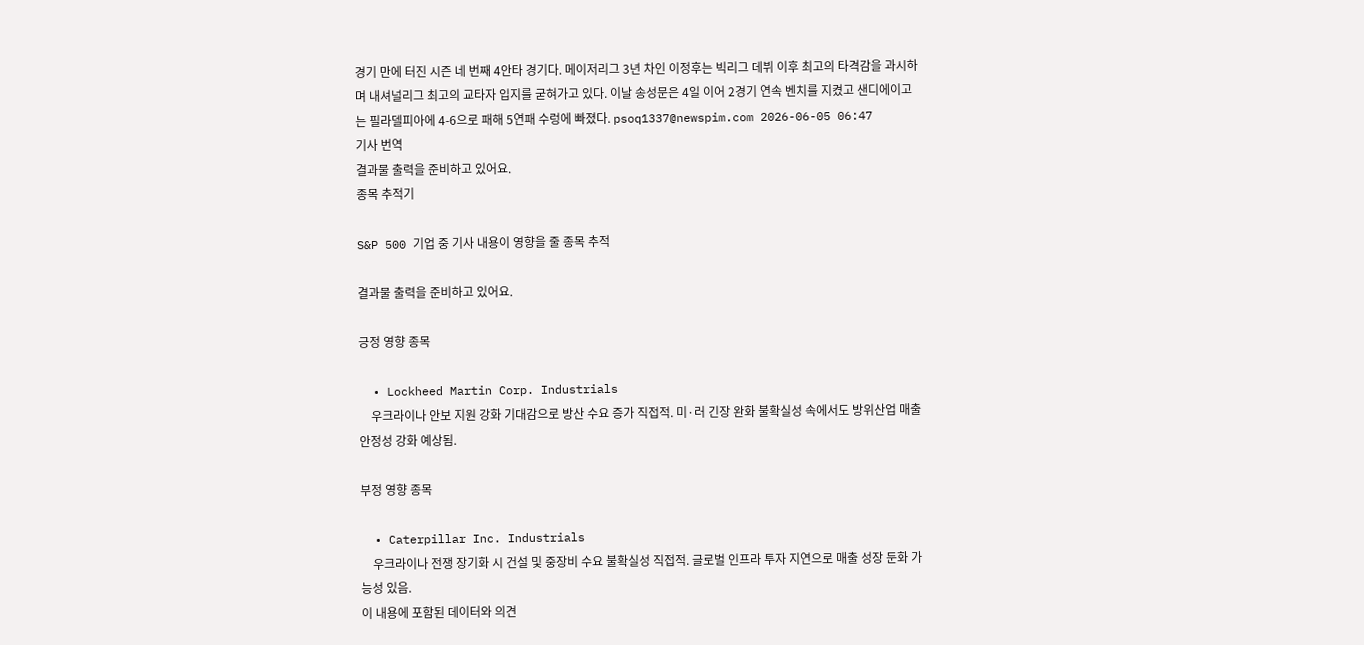경기 만에 터진 시즌 네 번째 4안타 경기다. 메이저리그 3년 차인 이정후는 빅리그 데뷔 이후 최고의 타격감을 과시하며 내셔널리그 최고의 교타자 입지를 굳혀가고 있다. 이날 송성문은 4일 이어 2경기 연속 벤치를 지켰고 샌디에이고는 필라델피아에 4-6으로 패해 5연패 수렁에 빠졌다. psoq1337@newspim.com 2026-06-05 06:47
기사 번역
결과물 출력을 준비하고 있어요.
종목 추적기

S&P 500 기업 중 기사 내용이 영향을 줄 종목 추적

결과물 출력을 준비하고 있어요.

긍정 영향 종목

  • Lockheed Martin Corp. Industrials
    우크라이나 안보 지원 강화 기대감으로 방산 수요 증가 직접적. 미·러 긴장 완화 불확실성 속에서도 방위산업 매출 안정성 강화 예상됨.

부정 영향 종목

  • Caterpillar Inc. Industrials
    우크라이나 전쟁 장기화 시 건설 및 중장비 수요 불확실성 직접적. 글로벌 인프라 투자 지연으로 매출 성장 둔화 가능성 있음.
이 내용에 포함된 데이터와 의견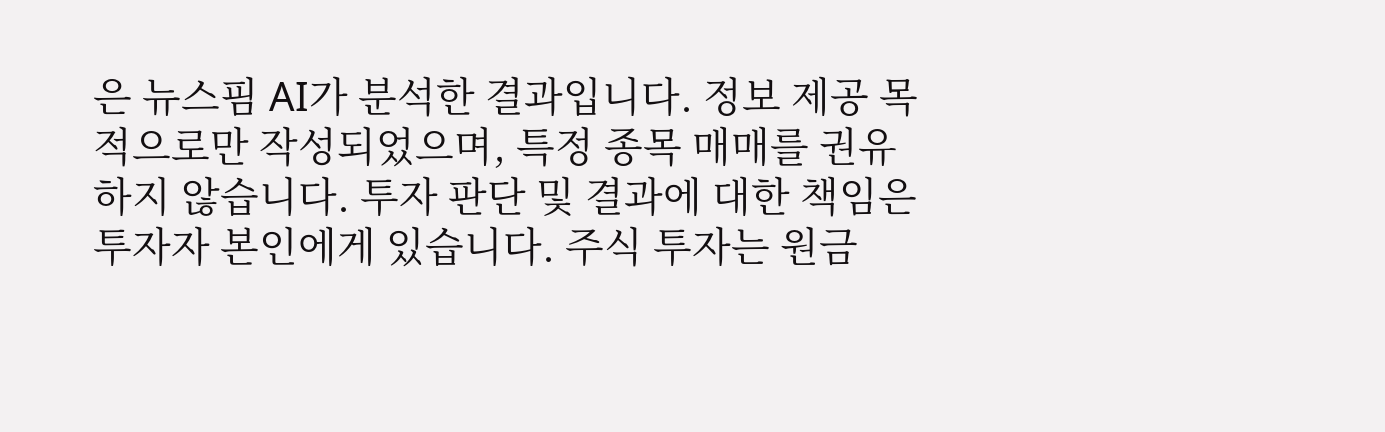은 뉴스핌 AI가 분석한 결과입니다. 정보 제공 목적으로만 작성되었으며, 특정 종목 매매를 권유하지 않습니다. 투자 판단 및 결과에 대한 책임은 투자자 본인에게 있습니다. 주식 투자는 원금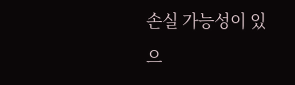손실 가능성이 있으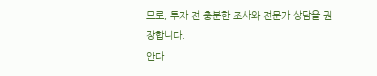므로, 투자 전 충분한 조사와 전문가 상담을 권장합니다.
안다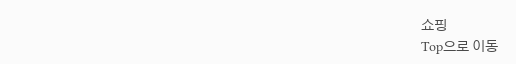쇼핑
Top으로 이동